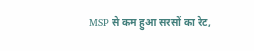MSP से कम हुआ सरसों का रेट,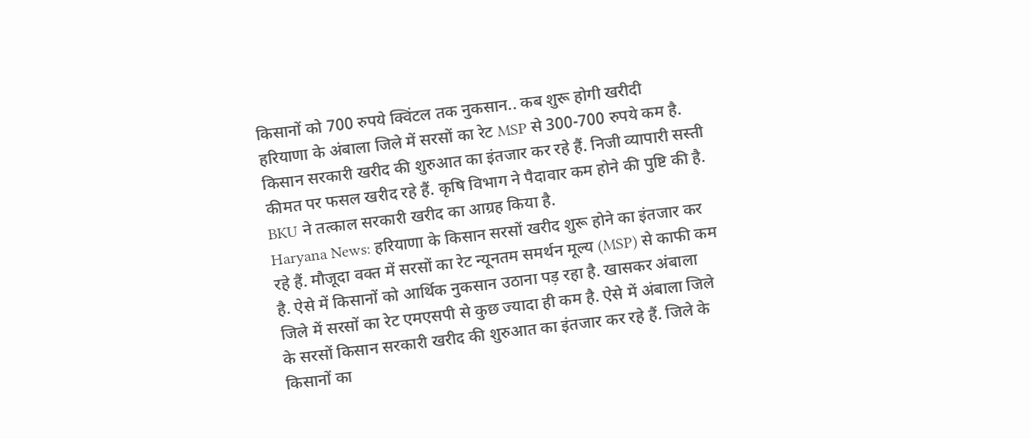किसानों को 700 रुपये क्विंटल तक नुकसान.. कब शुरू होगी खरीदी
हरियाणा के अंबाला जिले में सरसों का रेट MSP से 300-700 रुपये कम है. किसान सरकारी खरीद की शुरुआत का इंतजार कर रहे हैं. निजी व्यापारी सस्ती कीमत पर फसल खरीद रहे हैं. कृषि विभाग ने पैदावार कम होने की पुष्टि की है. BKU ने तत्काल सरकारी खरीद का आग्रह किया है.
Haryana News: हरियाणा के किसान सरसों खरीद शुरू होने का इंतजार कर रहे हैं. मौजूदा वक्त में सरसों का रेट न्यूनतम समर्थन मूल्य (MSP) से काफी कम है. ऐसे में किसानों को आर्थिक नुकसान उठाना पड़ रहा है. खासकर अंबाला जिले में सरसों का रेट एमएसपी से कुछ ज्यादा ही कम है. ऐसे में अंबाला जिले के सरसों किसान सरकारी खरीद की शुरुआत का इंतजार कर रहे हैं. जिले के किसानों का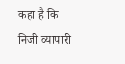कहा है कि निजी व्यापारी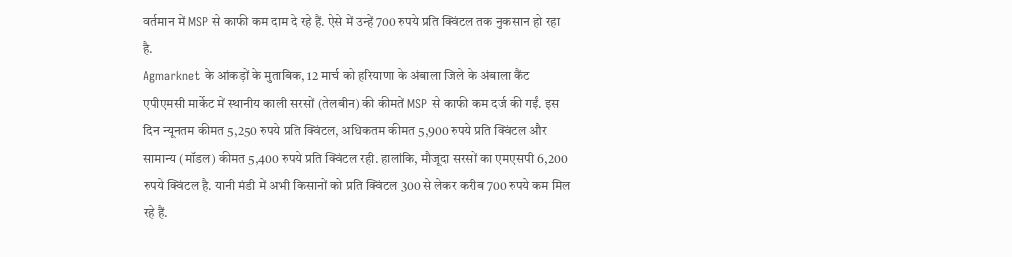वर्तमान में MSP से काफी कम दाम दे रहे हैं. ऐसे में उन्हें 700 रुपये प्रति क्विंटल तक नुकसान हो रहा है.
Agmarknet के आंकड़ों के मुताबिक, 12 मार्च को हरियाणा के अंबाला जिले के अंबाला कैंट एपीएमसी मार्केट में स्थानीय काली सरसों (तेलबीन) की कीमतें MSP से काफी कम दर्ज की गईं. इस दिन न्यूनतम कीमत 5,250 रुपये प्रति क्विंटल, अधिकतम कीमत 5,900 रुपये प्रति क्विंटल और सामान्य (मॉडल) कीमत 5,400 रुपये प्रति क्विंटल रही. हालांकि, मौजूदा सरसों का एमएसपी 6,200 रुपये क्विंटल है. यानी मंडी में अभी किसानों को प्रति क्विंटल 300 से लेकर करीब 700 रुपये कम मिल रहे हैं.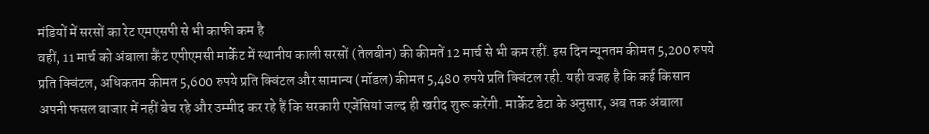मंडियों में सरसों का रेट एमएसपी से भी काफी कम है
वहीं, 11 मार्च को अंबाला कैंट एपीएमसी मार्केट में स्थानीय काली सरसों (तेलबीन) की कीमतें 12 मार्च से भी कम रहीं. इस दिन न्यूनतम कीमत 5,200 रुपये प्रति क्विंटल, अधिकतम कीमत 5,600 रुपये प्रति क्विंटल और सामान्य (मॉडल) कीमत 5,480 रुपये प्रति क्विंटल रही. यही वजह है कि कई किसान अपनी फसल बाजार में नहीं बेच रहे और उम्मीद कर रहे हैं कि सरकारी एजेंसियां जल्द ही खरीद शुरू करेंगी. मार्केट डेटा के अनुसार, अब तक अंबाला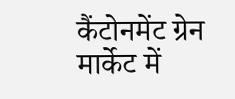कैंटोनमेंट ग्रेन मार्केट में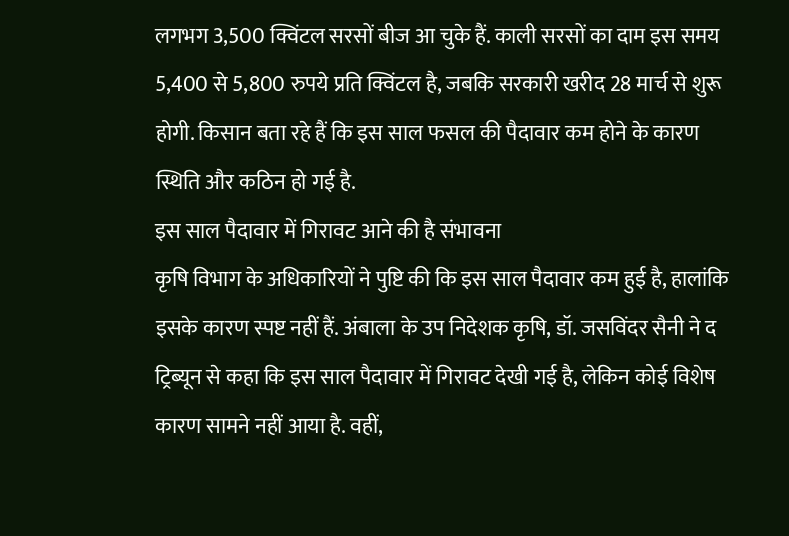लगभग 3,500 क्विंटल सरसों बीज आ चुके हैं. काली सरसों का दाम इस समय 5,400 से 5,800 रुपये प्रति क्विंटल है, जबकि सरकारी खरीद 28 मार्च से शुरू होगी. किसान बता रहे हैं कि इस साल फसल की पैदावार कम होने के कारण स्थिति और कठिन हो गई है.
इस साल पैदावार में गिरावट आने की है संभावना
कृषि विभाग के अधिकारियों ने पुष्टि की कि इस साल पैदावार कम हुई है, हालांकि इसके कारण स्पष्ट नहीं हैं. अंबाला के उप निदेशक कृषि, डॉ. जसविंदर सैनी ने द ट्रिब्यून से कहा कि इस साल पैदावार में गिरावट देखी गई है, लेकिन कोई विशेष कारण सामने नहीं आया है. वहीं,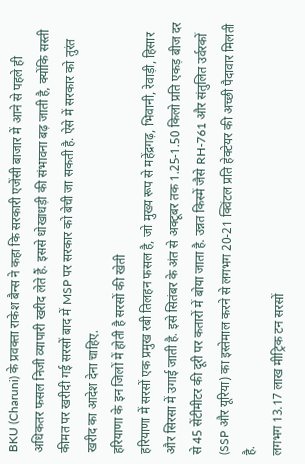BKU (Charuni) के प्रवक्ता राकेश बैन्स ने कहा कि सरकारी एजेंसी बाजार में आने से पहले ही अधिकतर फसल निजी व्यापारी खरीद लेते हैं. इससे धोखाधड़ी की संभावना बढ़ जाती है, क्योंकि सस्ती कीमत पर खरीदी गई सरसों बाद में MSP पर सरकार को बेची जा सकती है. ऐसे में सरकार को तुरंत खरीद का आदेश देना चाहिए.
हरियाणा के इन जिलों में होती है सरसों की खेती
हरियाणा में सरसों एक प्रमुख रबी तिलहन फसल है, जो मुख्य रूप से महेंद्रगढ़, भिवानी, रेवाड़ी, हिसार और सिरसा में उगाई जाती है. इसे सितंबर के अंत से अक्टूबर तक 1.25-1.50 किलो प्रति एकड़ बीज दर से 45 सेंटीमीटर की दूरी पर कतारों में बोया जाता है. उन्नत किस्में जैसे RH-761 और संतुलित उर्वरकों (SSP और यूरिया) का इस्तेमाल करने से लगभग 20-21 क्विंटल प्रति हेक्टेयर की अच्छी पैदावार मिलती है.
लगभग 13.17 लाख मीट्रिक टन सरसों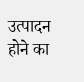उत्पादन होने का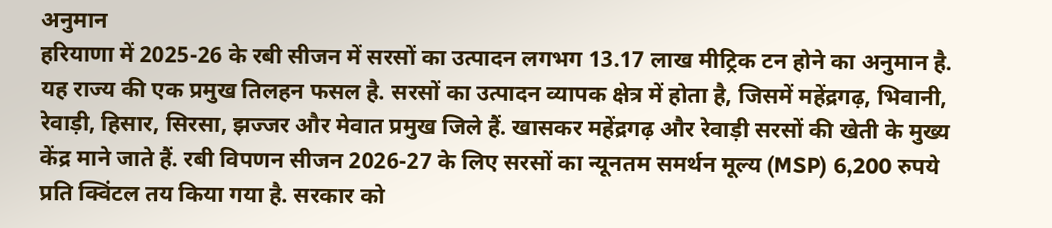अनुमान
हरियाणा में 2025-26 के रबी सीजन में सरसों का उत्पादन लगभग 13.17 लाख मीट्रिक टन होने का अनुमान है. यह राज्य की एक प्रमुख तिलहन फसल है. सरसों का उत्पादन व्यापक क्षेत्र में होता है, जिसमें महेंद्रगढ़, भिवानी, रेवाड़ी, हिसार, सिरसा, झज्जर और मेवात प्रमुख जिले हैं. खासकर महेंद्रगढ़ और रेवाड़ी सरसों की खेती के मुख्य केंद्र माने जाते हैं. रबी विपणन सीजन 2026-27 के लिए सरसों का न्यूनतम समर्थन मूल्य (MSP) 6,200 रुपये प्रति क्विंटल तय किया गया है. सरकार को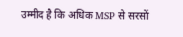उम्मीद है कि अधिक MSP से सरसों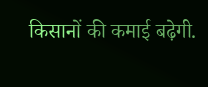किसानों की कमाई बढ़ेगी.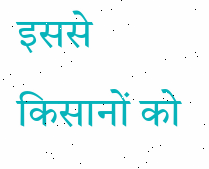इससे किसानों को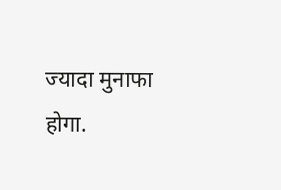ज्यादा मुनाफा होगा.